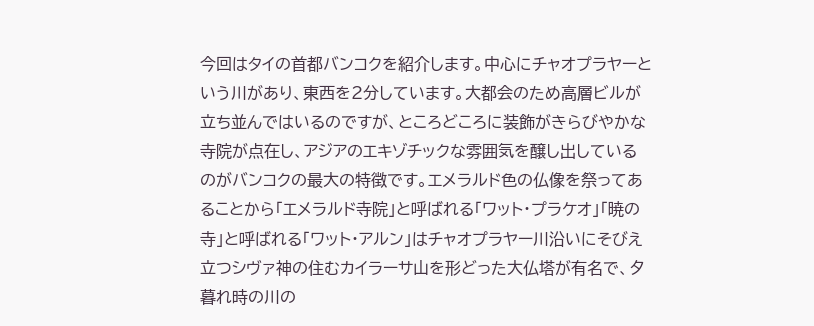今回はタイの首都バンコクを紹介します。中心にチャオプラヤーという川があり、東西を2分しています。大都会のため高層ビルが立ち並んではいるのですが、ところどころに装飾がきらびやかな寺院が点在し、アジアのエキゾチックな雰囲気を醸し出しているのがバンコクの最大の特徴です。エメラルド色の仏像を祭ってあることから「エメラルド寺院」と呼ばれる「ワット・プラケオ」「暁の寺」と呼ばれる「ワット・アルン」はチャオプラヤー川沿いにそびえ立つシヴァ神の住むカイラーサ山を形どった大仏塔が有名で、夕暮れ時の川の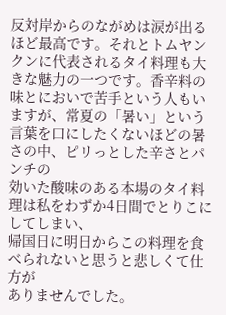反対岸からのながめは涙が出るほど最高です。それとトムヤンクンに代表されるタイ料理も大きな魅力の一つです。香辛料の味とにおいで苦手という人もいますが、常夏の「暑い」という言葉を口にしたくないほどの暑さの中、ピリっとした辛さとパンチの
効いた酸味のある本場のタイ料理は私をわずか4日間でとりこにしてしまい、
帰国日に明日からこの料理を食べられないと思うと悲しくて仕方が
ありませんでした。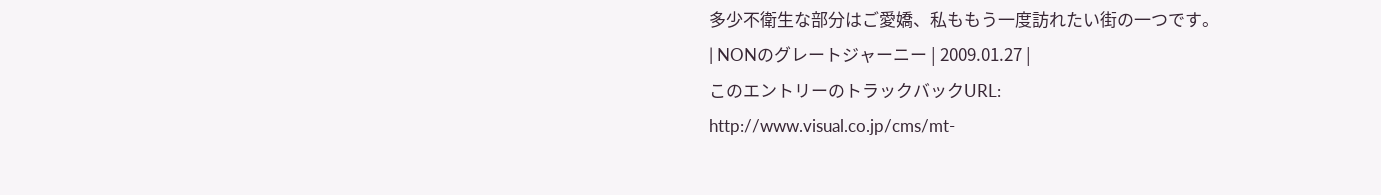多少不衛生な部分はご愛嬌、私ももう一度訪れたい街の一つです。
| NONのグレートジャーニー | 2009.01.27 |
このエントリーのトラックバックURL:
http://www.visual.co.jp/cms/mt-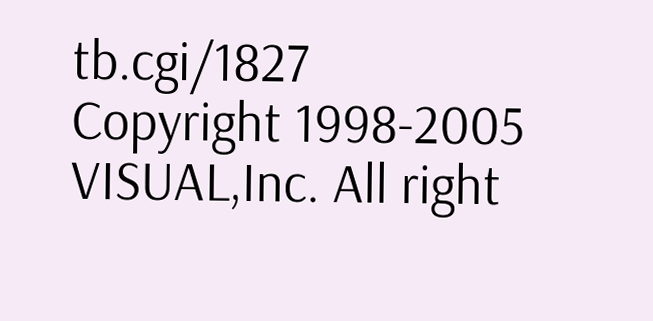tb.cgi/1827
Copyright 1998-2005 VISUAL,Inc. All right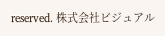reserved. 株式会社ビジュアル